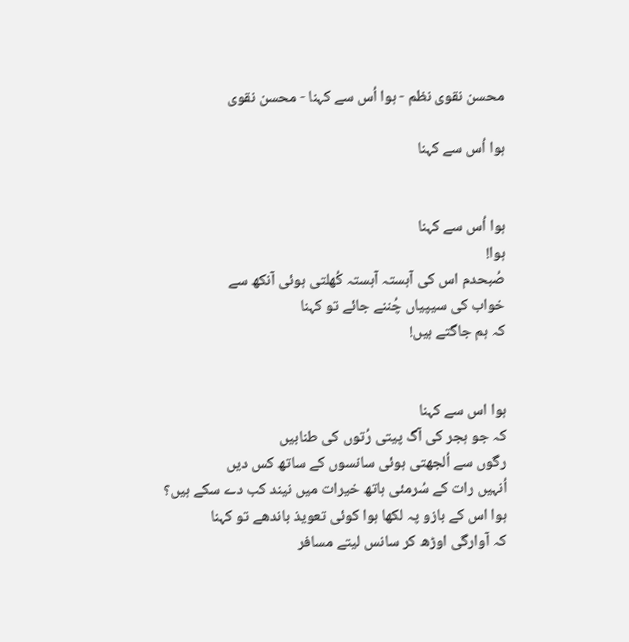محسن نقوی نظم - ہوا اُس سے کہنا - محسن نقوی

ہوا اُس سے کہنا


ہوا اُس سے کہنا
ہوا!
صُبحدم اس کی آہستہ آہستہ کُھلتی ہوئی آنکھ سے
خواب کی سیپیاں چُننے جائے تو کہنا
کہ ہم جاگتے ہیں!


ہوا اس سے کہنا
کہ جو ہجر کی آگ پیتی رُتوں کی طنابیں
رگوں سے اُلجھتی ہوئی سانسوں کے ساتھ کس دیں
اُنہیں رات کے سُرمئی ہاتھ خیرات میں نیند کب دے سکے ہیں؟
ہوا اس کے بازو پہ لکھا ہوا کوئی تعویذ باندھے تو کہنا
کہ آوارگی اوڑھ کر سانس لیتے مسافر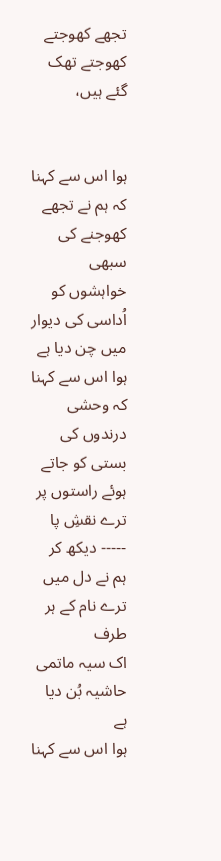تجھے کھوجتے کھوجتے تھک گئے ہیں،


ہوا اس سے کہنا
کہ ہم نے تجھے کھوجنے کی سبھی خواہشوں کو
اُداسی کی دیوار میں چن دیا ہے
ہوا اس سے کہنا
کہ وحشی درندوں کی بستی کو جاتے ہوئے راستوں پر
ترے نقشِ پا ----- دیکھ کر
ہم نے دل میں ترے نام کے ہر طرف
اک سیہ ماتمی حاشیہ بُن دیا ہے
ہوا اس سے کہنا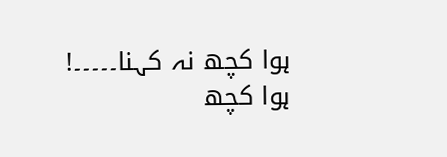ہوا کچھ نہ کہنا۔۔۔۔۔!
ہوا کچھ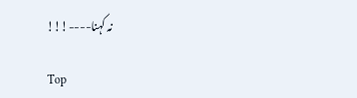نہ کہنا----!!!

Top